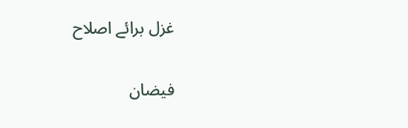غزل برائے اصلاح

فیضان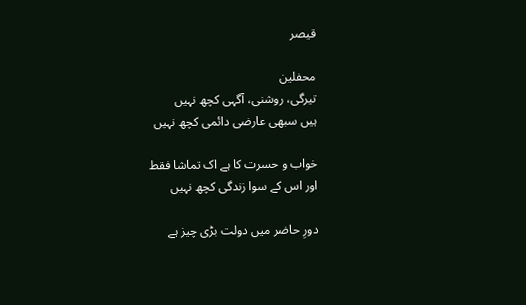قیصر

محفلین
تیرگی، روشنی، آگہی کچھ نہیں
ہیں سبھی عارضی دائمی کچھ نہیں

خواب و حسرت کا ہے اک تماشا فقط
اور اس کے سوا زندگی کچھ نہیں

دورِ حاضر میں دولت بڑی چیز ہے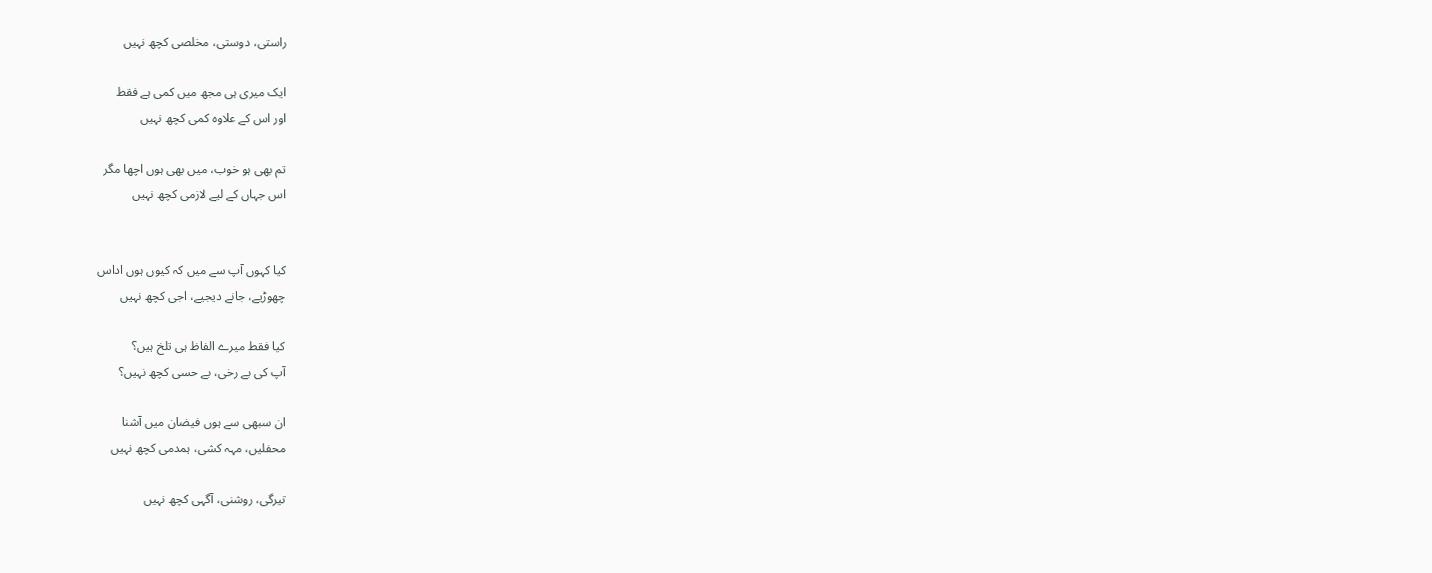راستی، دوستی، مخلصی کچھ نہیں

ایک میری ہی مجھ میں کمی ہے فقط
اور اس کے علاوہ کمی کچھ نہیں

تم بھی ہو خوب، میں بھی ہوں اچھا مگر
اس جہاں کے لیے لازمی کچھ نہیں


کیا کہوں آپ سے میں کہ کیوں ہوں اداس
چھوڑیے، جانے دیجیے، اجی کچھ نہیں

کیا فقط میرے الفاظ ہی تلخ ہیں؟
آپ کی بے رخی، بے حسی کچھ نہیں؟

ان سبھی سے ہوں فیضان میں آشنا
محفلیں، مہہ کشی، ہمدمی کچھ نہیں

تیرگی، روشنی، آگہی کچھ نہیں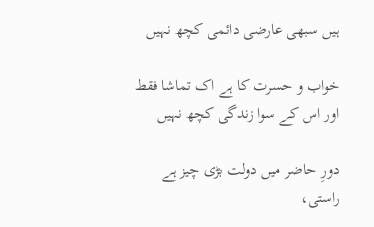ہیں سبھی عارضی دائمی کچھ نہیں

خواب و حسرت کا ہے اک تماشا فقط
اور اس کے سوا زندگی کچھ نہیں

دورِ حاضر میں دولت بڑی چیز ہے
راستی،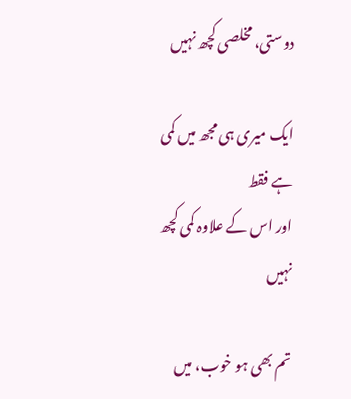دوستی، مخلصی کچھ نہیں

ایک میری ہی مجھ میں کمی ہے فقط
اور اس کے علاوہ کمی کچھ نہیں

تم بھی ہو خوب، میں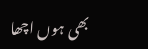بھی ہوں اچھا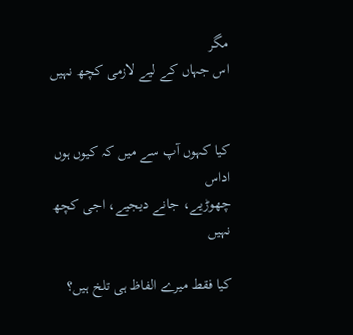مگر
اس جہاں کے لیے لازمی کچھ نہیں


کیا کہوں آپ سے میں کہ کیوں ہوں اداس
چھوڑیے، جانے دیجیے، اجی کچھ نہیں

کیا فقط میرے الفاظ ہی تلخ ہیں؟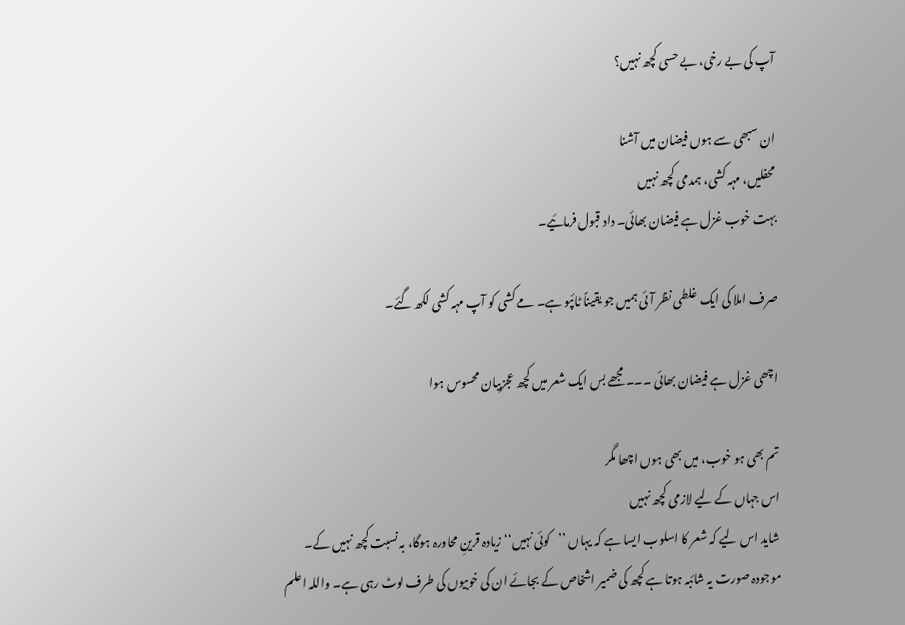آپ کی بے رخی، بے حسی کچھ نہیں؟

ان سبھی سے ہوں فیضان میں آشنا
محفلیں، مہہ کشی، ہمدمی کچھ نہیں
بہت خوب غزل ہے فیضان بھائی۔ داد قبول فرمائیے۔

صرف املا کی ایک غلطی نظر آئی ہمیں جو یقیناً ٹائپو ہے۔ مے کشی کو آپ مہہ کشی لکھ گئے۔

اچھی غزل ہے فیضان بھائی ۔۔۔ مجھے بس ایک شعر میں کچھ عجزبیان محسوس ہوا

تم بھی ہو خوب، میں بھی ہوں اچھا مگر
اس جہاں کے لیے لازمی کچھ نہیں
شاید اس لیے کہ شعر کا اسلوب ایسا ہے کہ یہاں ’’کوئی نہیں‘‘ زیادہ قرینِ محاورہ ہوگا، بہ نسبت کچھ نہیں کے۔
موجودہ صورت یہ شائبہ ہوتا ہے کچھ کی ضمیر اشخاص کے بجائے ان کی خوبیوں کی طرف لوٹ رہی ہے۔ واللہ اعلم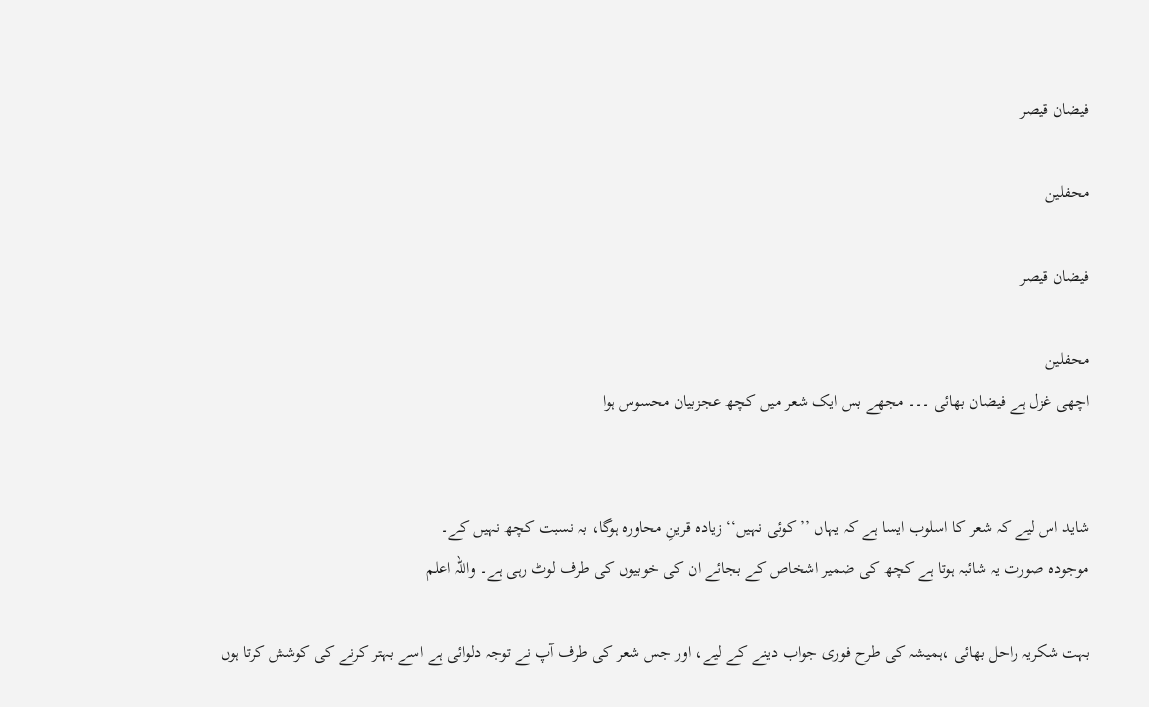فیضان قیصر

محفلین

فیضان قیصر

محفلین
اچھی غزل ہے فیضان بھائی ۔۔۔ مجھے بس ایک شعر میں کچھ عجزبیان محسوس ہوا


شاید اس لیے کہ شعر کا اسلوب ایسا ہے کہ یہاں ’’کوئی نہیں‘‘ زیادہ قرینِ محاورہ ہوگا، بہ نسبت کچھ نہیں کے۔
موجودہ صورت یہ شائبہ ہوتا ہے کچھ کی ضمیر اشخاص کے بجائے ان کی خوبیوں کی طرف لوٹ رہی ہے۔ واللہ اعلم

بہت شکریہ راحل بھائی ،ہمیشہ کی طرح فوری جواب دینے کے لیے، اور جس شعر کی طرف آپ نے توجہ دلوائی ہے اسے بہتر کرنے کی کوشش کرتا ہوں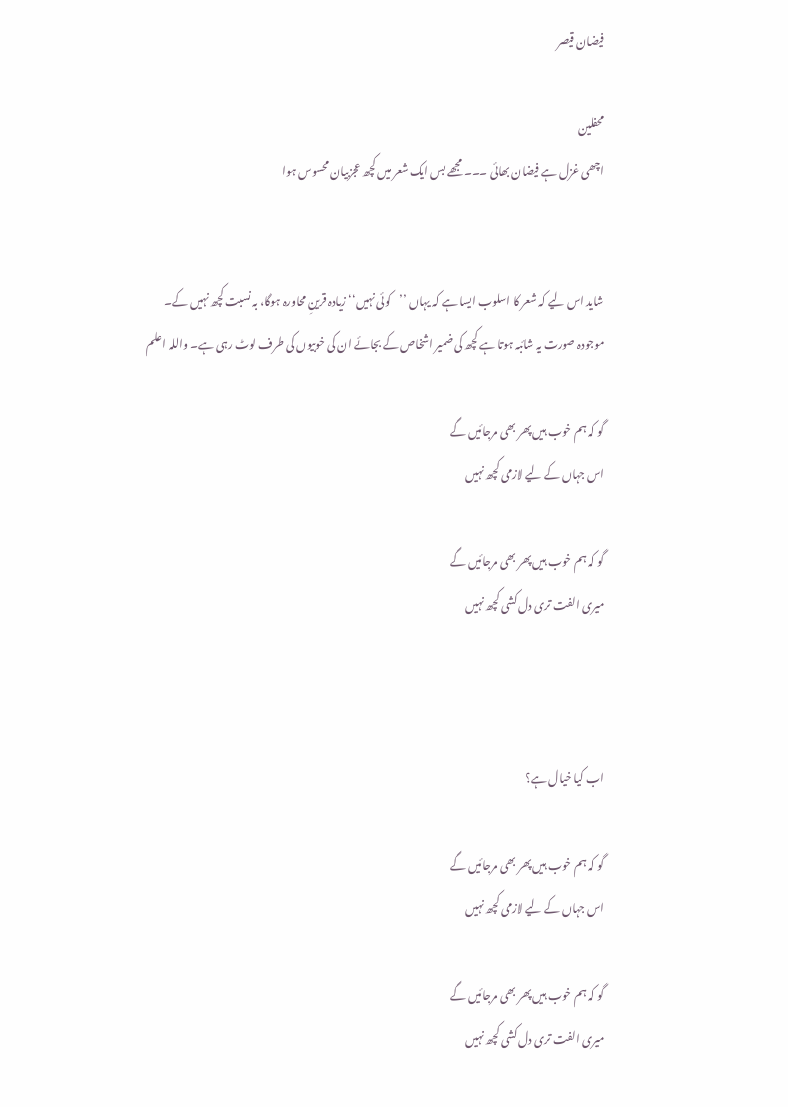فیضان قیصر

محفلین
اچھی غزل ہے فیضان بھائی ۔۔۔ مجھے بس ایک شعر میں کچھ عجزبیان محسوس ہوا


شاید اس لیے کہ شعر کا اسلوب ایسا ہے کہ یہاں ’’کوئی نہیں‘‘ زیادہ قرینِ محاورہ ہوگا، بہ نسبت کچھ نہیں کے۔
موجودہ صورت یہ شائبہ ہوتا ہے کچھ کی ضمیر اشخاص کے بجائے ان کی خوبیوں کی طرف لوٹ رہی ہے۔ واللہ اعلم

گو کہ ہم خوب ہیں پھر بھی مرجائیں گے
اس جہاں کے لیے لازمی کچھ نہیں

گو کہ ہم خوب ہیں پھر بھی مرجائیں گے
میری الفت تری دل کشی کچھ نہیں



اب کیا خیال ہے؟

گو کہ ہم خوب ہیں پھر بھی مرجائیں گے
اس جہاں کے لیے لازمی کچھ نہیں

گو کہ ہم خوب ہیں پھر بھی مرجائیں گے
میری الفت تری دل کشی کچھ نہیں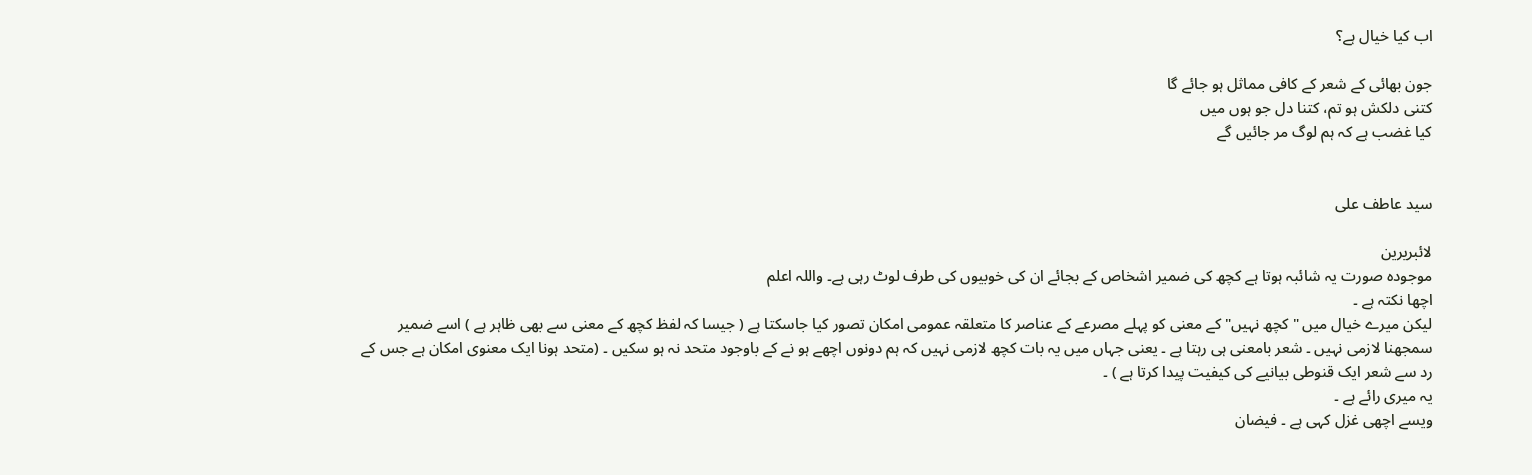اب کیا خیال ہے؟

جون بھائی کے شعر کے کافی مماثل ہو جائے گا
کتنی دلکش ہو تم، کتنا دل جو ہوں میں
کیا غضب ہے کہ ہم لوگ مر جائیں گے


سید عاطف علی

لائبریرین
موجودہ صورت یہ شائبہ ہوتا ہے کچھ کی ضمیر اشخاص کے بجائے ان کی خوبیوں کی طرف لوٹ رہی ہے۔ واللہ اعلم
اچھا نکتہ ہے ۔
لیکن میرے خیال میں "کچھ نہیں" کے معنی کو پہلے مصرعے کے عناصر کا متعلقہ عمومی امکان تصور کیا جاسکتا ہے ( جیسا کہ لفظ کچھ کے معنی سے بھی ظاہر ہے ) اسے ضمیر سمجھنا لازمی نہیں ۔ شعر بامعنی ہی رہتا ہے ۔ یعنی جہاں میں یہ بات کچھ لازمی نہیں کہ ہم دونوں اچھے ہو نے کے باوجود متحد نہ ہو سکیں ۔ (متحد ہونا ایک معنوی امکان ہے جس کے رد سے شعر ایک قنوطی بیانیے کی کیفیت پیدا کرتا ہے ) ۔
یہ میری رائے ہے ۔
ویسے اچھی غزل کہی ہے ۔ فیضان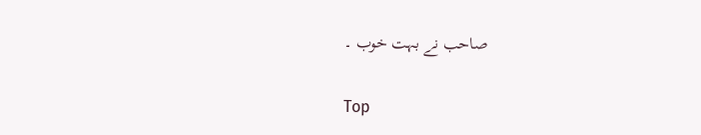صاحب نے بہت خوب ۔

Top